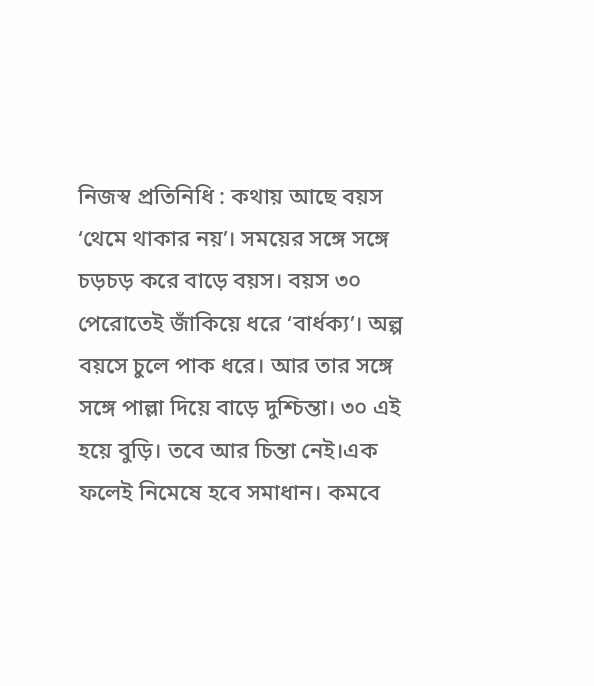নিজস্ব প্রতিনিধি : কথায় আছে বয়স ‘থেমে থাকার নয়’। সময়ের সঙ্গে সঙ্গে চড়চড় করে বাড়ে বয়স। বয়স ৩০ পেরোতেই জাঁকিয়ে ধরে ‘বার্ধক্য’। অল্প বয়সে চুলে পাক ধরে। আর তার সঙ্গে সঙ্গে পাল্লা দিয়ে বাড়ে দুশ্চিন্তা। ৩০ এই হয়ে বুড়ি। তবে আর চিন্তা নেই।এক ফলেই নিমেষে হবে সমাধান। কমবে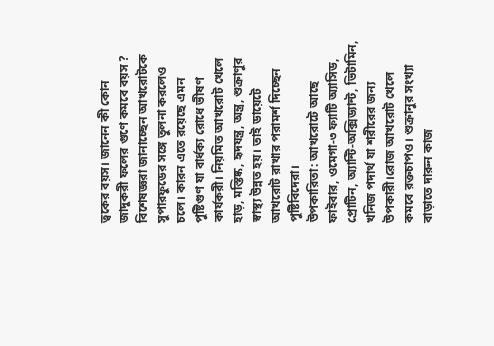ত্বকের বয়স। জানেন কী কোন জাদুকরী ফলের গুণে কমবে বয়স ?
বিশেষজ্ঞরা জানাচ্ছেন আখরোটকে সুপারফুডের সঙ্গে তুলনা করলেও চলে। কারন এতে রয়েছে এমন পুষ্টিগুণ যা বার্ধক্য রোধে ভীষণ কার্যকরী। নিয়মিত আখরোট খেলে হাড়, মস্তিষ্ক, হৃদযন্ত্র, অন্ত্র, শুক্রাণুর স্বাস্থ্য উন্নত হয়। তাই ডায়েটে আখরোট রাখার পরামর্শ দিচ্ছেন পুষ্টিবিদেরা।
উপকারিতা: আখরোটে আছে ফাইবার, ওমেগা-৩ ফ্যাটি অ্যাসিড, প্রোটিন, অ্যান্টি-অক্সিড্যান্ট, ভিটামিন, খনিজ পদার্থ যা শরীরের জন্য উপকারী।রোজ আখরোট খেলে কমবে রক্তচাপও। শুক্রানুর সংখ্যা বাড়াতে দারুন কাজ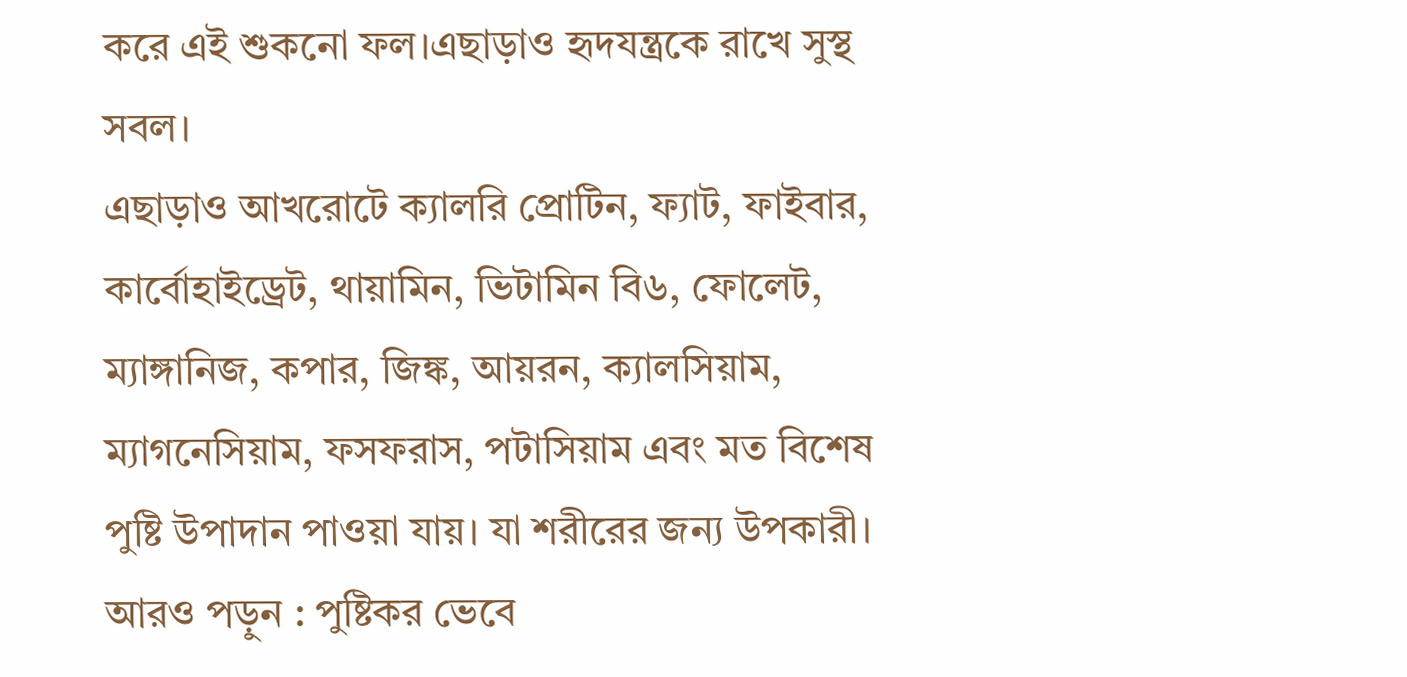করে এই শুকনো ফল।এছাড়াও হৃদযন্ত্রকে রাখে সুস্থ সবল।
এছাড়াও আখরোটে ক্যালরি প্রোটিন, ফ্যাট, ফাইবার, কার্বোহাইড্রেট, থায়ামিন, ভিটামিন বি৬, ফোলেট, ম্যাঙ্গানিজ, কপার, জিঙ্ক, আয়রন, ক্যালসিয়াম, ম্যাগনেসিয়াম, ফসফরাস, পটাসিয়াম এবং মত বিশেষ পুষ্টি উপাদান পাওয়া যায়। যা শরীরের জন্য উপকারী।
আরও পড়ুন : পুষ্টিকর ভেবে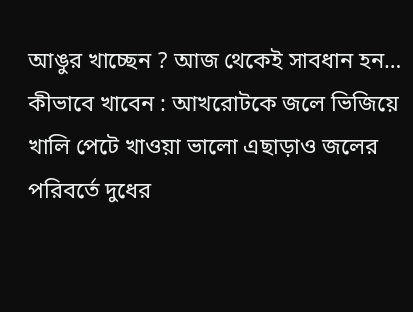আঙুর খাচ্ছেন ? আজ থেকেই সাবধান হন…
কীভাবে খাবেন : আখরোটকে জলে ভিজিয়ে খালি পেটে খাওয়া ভালো এছাড়াও জলের পরিবর্তে দুধের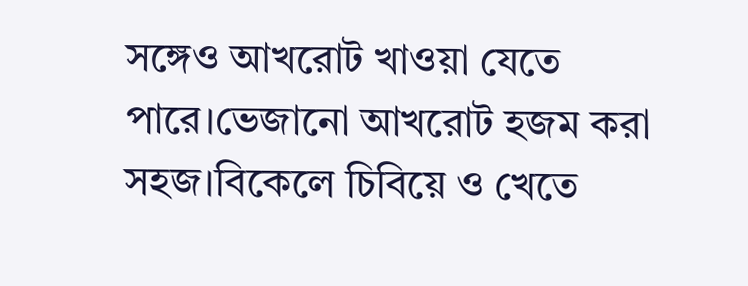সঙ্গেও আখরোট খাওয়া যেতে পারে।ভেজানো আখরোট হজম করা সহজ।বিকেলে চিবিয়ে ও খেতে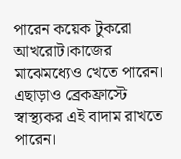পারেন কয়েক টুকরো আখরোট।কাজের মাঝেমধ্যেও খেতে পারেন। এছাড়াও ব্রেকফ্রাস্টে স্বাস্থ্যকর এই বাদাম রাখতে পারেন।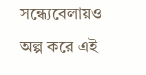সন্ধ্যেবেলায়ও অল্প করে এই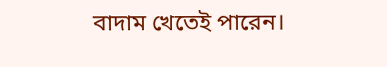বাদাম খেতেই পারেন।